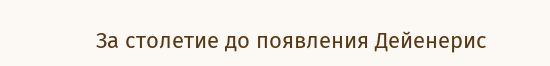За столетие до появления Дейенерис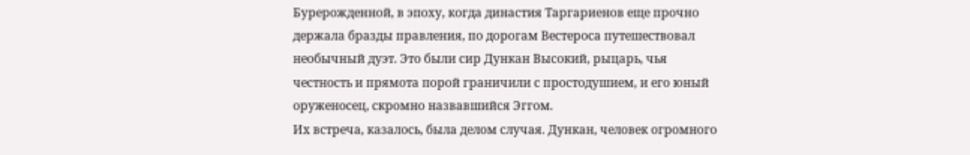Бурерожденной, в эпоху, когда династия Таргариенов еще прочно держала бразды правления, по дорогам Вестероса путешествовал необычный дуэт. Это были сир Дункан Высокий, рыцарь, чья честность и прямота порой граничили с простодушием, и его юный оруженосец, скромно назвавшийся Эггом.
Их встреча, казалось, была делом случая. Дункан, человек огромного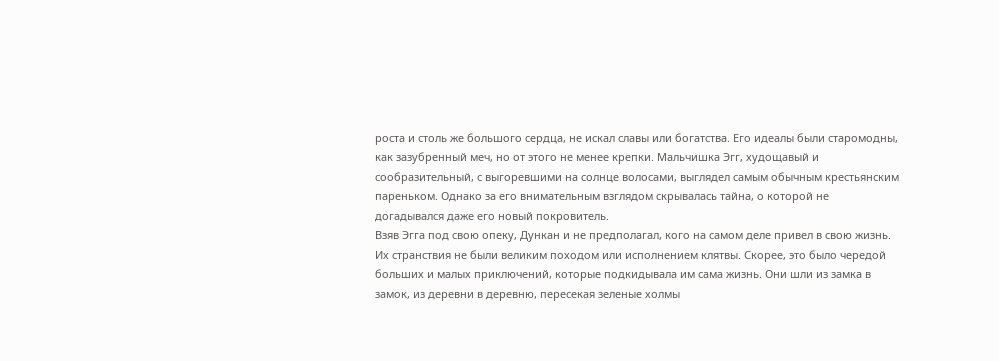роста и столь же большого сердца, не искал славы или богатства. Его идеалы были старомодны, как зазубренный меч, но от этого не менее крепки. Мальчишка Эгг, худощавый и сообразительный, с выгоревшими на солнце волосами, выглядел самым обычным крестьянским пареньком. Однако за его внимательным взглядом скрывалась тайна, о которой не догадывался даже его новый покровитель.
Взяв Эгга под свою опеку, Дункан и не предполагал, кого на самом деле привел в свою жизнь. Их странствия не были великим походом или исполнением клятвы. Скорее, это было чередой больших и малых приключений, которые подкидывала им сама жизнь. Они шли из замка в замок, из деревни в деревню, пересекая зеленые холмы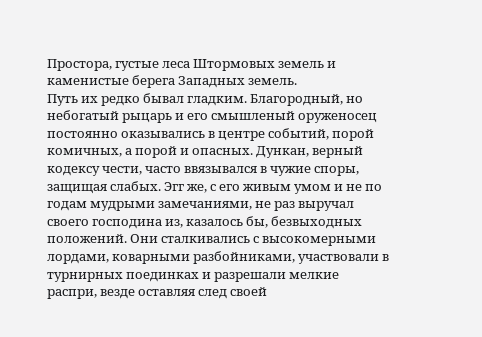Простора, густые леса Штормовых земель и каменистые берега Западных земель.
Путь их редко бывал гладким. Благородный, но небогатый рыцарь и его смышленый оруженосец постоянно оказывались в центре событий, порой комичных, а порой и опасных. Дункан, верный кодексу чести, часто ввязывался в чужие споры, защищая слабых. Эгг же, с его живым умом и не по годам мудрыми замечаниями, не раз выручал своего господина из, казалось бы, безвыходных положений. Они сталкивались с высокомерными лордами, коварными разбойниками, участвовали в турнирных поединках и разрешали мелкие распри, везде оставляя след своей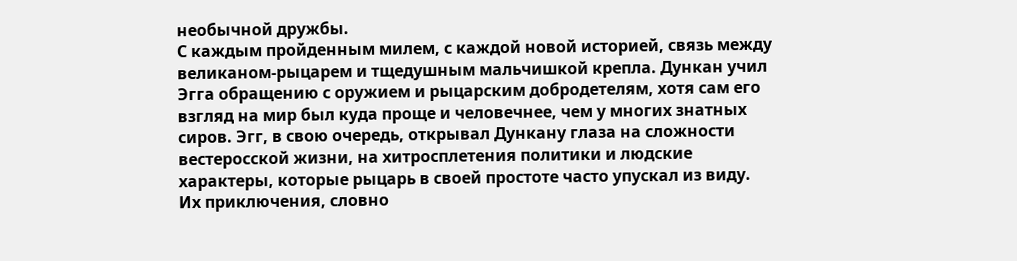необычной дружбы.
С каждым пройденным милем, с каждой новой историей, связь между великаном-рыцарем и тщедушным мальчишкой крепла. Дункан учил Эгга обращению с оружием и рыцарским добродетелям, хотя сам его взгляд на мир был куда проще и человечнее, чем у многих знатных сиров. Эгг, в свою очередь, открывал Дункану глаза на сложности вестеросской жизни, на хитросплетения политики и людские характеры, которые рыцарь в своей простоте часто упускал из виду.
Их приключения, словно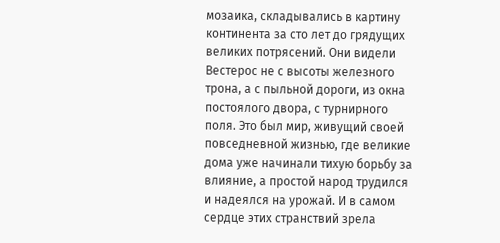мозаика, складывались в картину континента за сто лет до грядущих великих потрясений. Они видели Вестерос не с высоты железного трона, а с пыльной дороги, из окна постоялого двора, с турнирного поля. Это был мир, живущий своей повседневной жизнью, где великие дома уже начинали тихую борьбу за влияние, а простой народ трудился и надеялся на урожай. И в самом сердце этих странствий зрела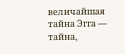величайшая тайна Эгга — тайна,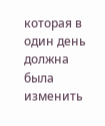которая в один день должна была изменить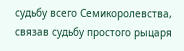судьбу всего Семикоролевства, связав судьбу простого рыцаря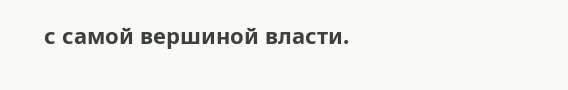с самой вершиной власти.